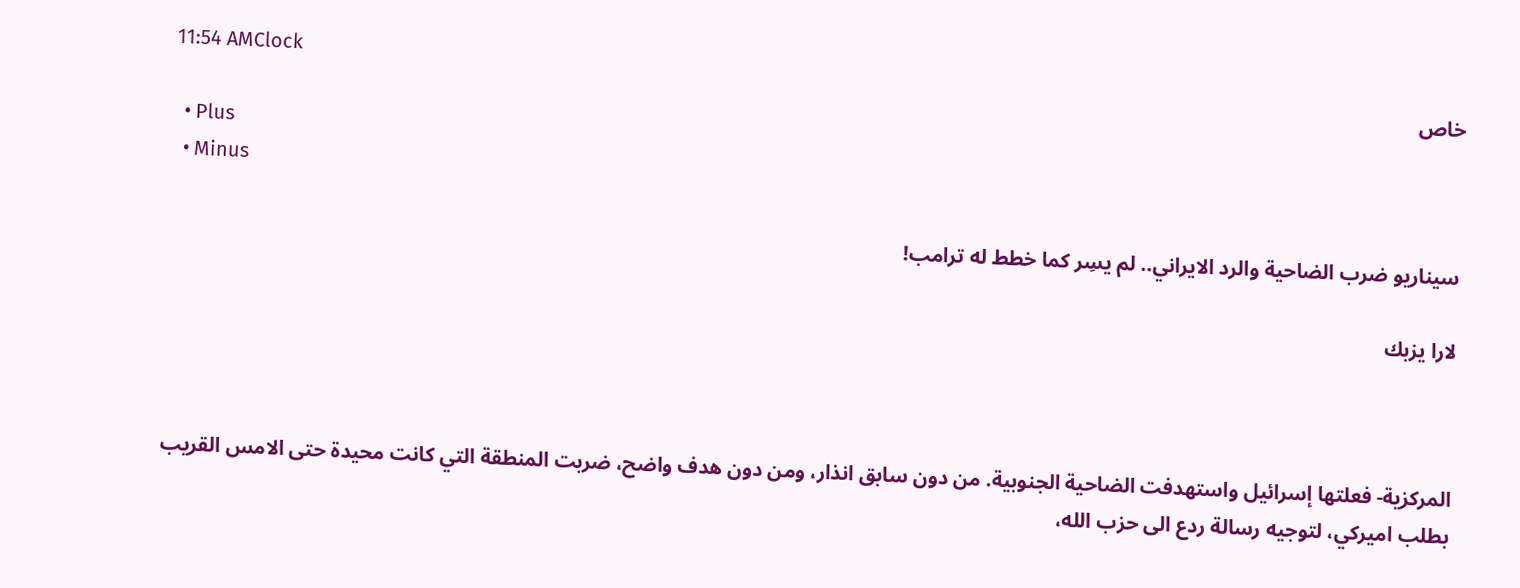11:54 AMClock
خاص
  • Plus
  • Minus

سيناريو ضرب الضاحية والرد الايراني.. لم يسِر كما خطط له ترامب!

لارا يزبك



المركزية- فعلتها إسرائيل واستهدفت الضاحية الجنوبية. من دون سابق انذار، ومن دون هدف واضح، ضربت المنطقة التي كانت محيدة حتى الامس القريب بطلب اميركي، لتوجيه رسالة ردع الى حزب الله،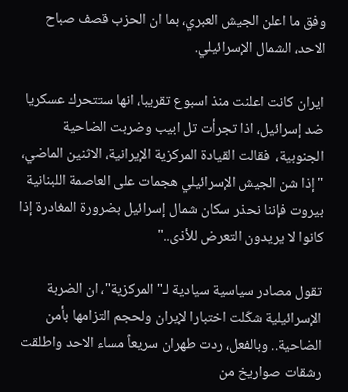وفق ما اعلن الجيش العبري، بما ان الحزب قصف صباح الاحد، الشمال الإسرائيلي.

ايران كانت اعلنت منذ اسبوع تقريبا، انها ستتحرك عسكريا ضد إسرائيل، اذا تجرأت تل ابيب وضربت الضاحية الجنوبية،  فقالت القيادة المركزية الإيرانية، الاثنين الماضي، "إذا شن الجيش الإسرائيلي هجمات على العاصمة اللبنانية بيروت فإننا نحذر سكان شمال إسرائيل بضرورة المغادرة إذا كانوا لا يريدون التعرض للأذى.."

تقول مصادر سياسية سيادية لـ"المركزية"، ان الضربة الإسرائيلية شكّلت اختبارا لإيران ولحجم التزامها بأمن الضاحية.. وبالفعل، ردت طهران سريعاً مساء الاحد واطلقت رشقات صواريخ من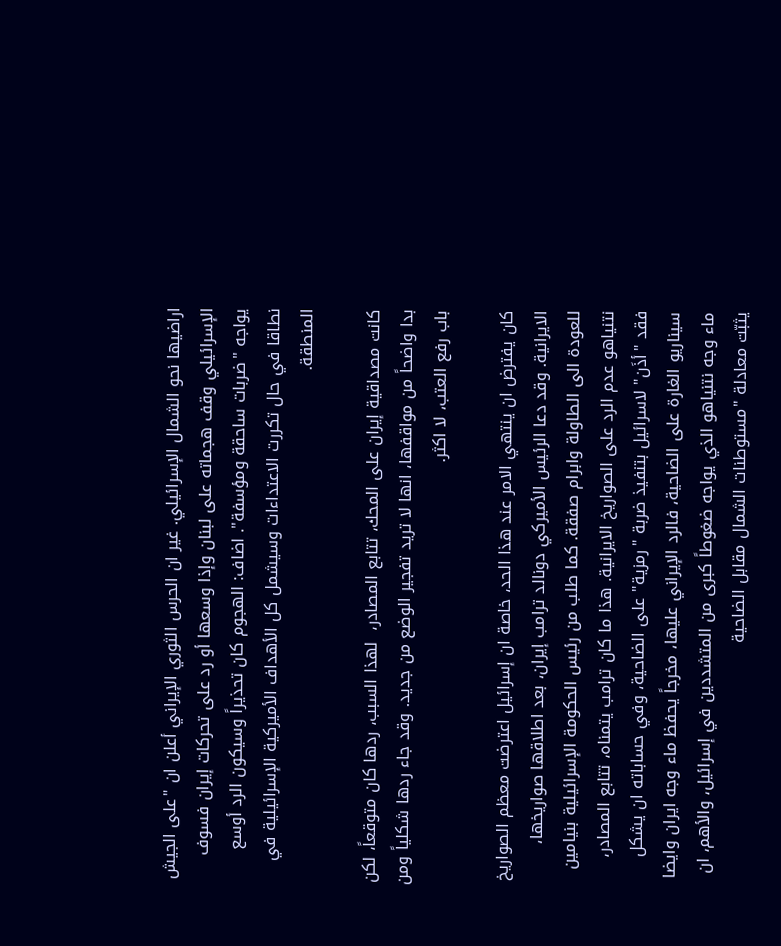اراضيها نحو الشمال الإسرائيلي. غير ان الحرس الثوري الإيراني أعلن ان "على الجيش الإسرائيلي وقف هجماته على لبنان وإذا وسعها أو رد على تحركات إيران فسوف يواجه "ضربات ساحقة ومؤسفة". اضاف: الهجوم كان تحذيراً وسيكون الرد أوسع نطاقا في حال تكررت الاعتداءات وسيشمل كل الأهداف الأميركية الإسرائيلية في المنطقة.

كانت مصداقية إيران على المحك، تتابع المصادر،  لهذا السبب، ردها كان متوقعاً، لكن بدا واضحاً من مواقفها، انها لا تريد تفجير الوضع من جديد. وقد جاء ردها شكلياً ومن باب رفع العتب، لا اكثر.

كان يفترض ان ينتهي الامر عند هذا الحد، خاصة ان إسرائيل اعترضت معظم الصواريخ الايرانية. وقد دعا الرئيس الأميركي دونالد ترامب إيران، بعد اطلاقها صواريخها، للعودة الى الطاولة وابرام صفقة. كما طلب من رئيس الحكومة الإسرائيلية بنيامين نتنياهو عدم الرد على الصواريخ الايرانية. هذا ما كان ترامب يتمناه، تتابع المصادر،  فقد "أذَن" لاسرائيل بتنفيذ ضربة "رمزية" على الضاحية، وفي حساباته ان يشكل سيناريو الغارة على الضاحية، فالرد الإيراني عليها، مخرجاً يحفظ ماء وجه ايران وايضا ماء وجه نتنياهو الذي يواجه ضغوطاً كبرى من المتشددين في إسرائيل، والأهم، ان يثبّت معادلة "مستوطنات الشمال مقابل الضاحية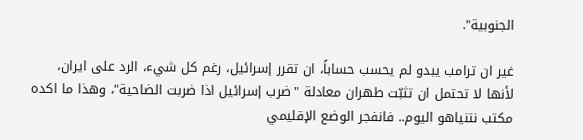الجنوبية".

غير ان ترامب يبدو لم يحسب حساباً، ان تقرر إسرائيل، رغم كل شيء، الرد على ايران، لأنها لا تحتمل ان تثبّت طهران معادلة "ضرب إسرائيل اذا ضربت الضاحية"، وهذا ما اكده مكتب نتنياهو اليوم.. فانفجر الوضع الإقليمي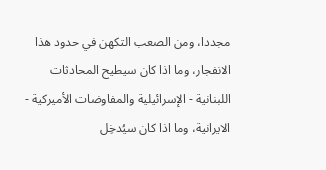مجددا، ومن الصعب التكهن في حدود هذا الانفجار، وما اذا كان سيطيح المحادثات اللبنانية - الإسرائيلية والمفاوضات الأميركية - الايرانية، وما اذا كان سيُدخِل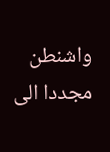واشنطن مجددا الى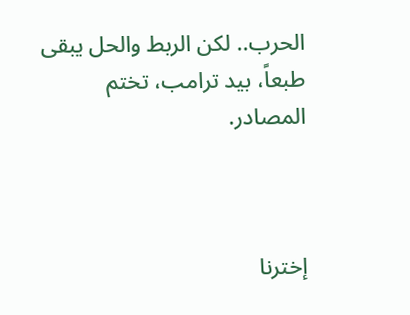الحرب.. لكن الربط والحل يبقى طبعاً، بيد ترامب، تختم المصادر.



إخترنا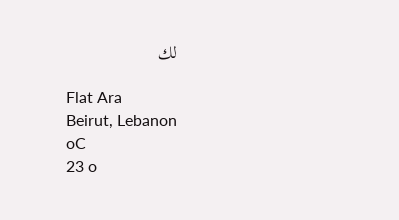لك

Flat Ara
Beirut, Lebanon
oC
23 o